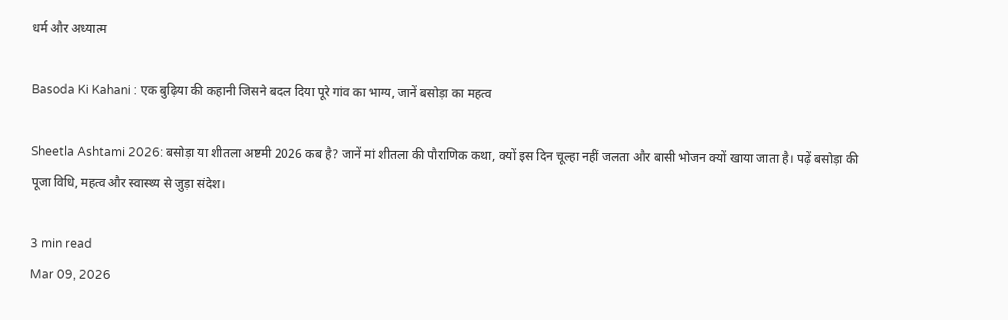धर्म और अध्यात्म

Basoda Ki Kahani : एक बुढ़िया की कहानी जिसने बदल दिया पूरे गांव का भाग्य, जानें बसोड़ा का महत्व

Sheetla Ashtami 2026: बसोड़ा या शीतला अष्टमी 2026 कब है? जानें मां शीतला की पौराणिक कथा, क्यों इस दिन चूल्हा नहीं जलता और बासी भोजन क्यों खाया जाता है। पढ़ें बसोड़ा की पूजा विधि, महत्व और स्वास्थ्य से जुड़ा संदेश।

3 min read
Mar 09, 2026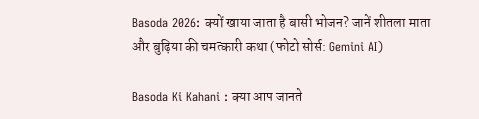Basoda 2026: क्यों खाया जाता है बासी भोजन? जानें शीतला माता और बुढ़िया की चमत्कारी कथा (फोटो सोर्स: Gemini AI)

Basoda Ki Kahani : क्या आप जानते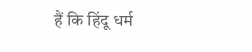हैं कि हिंदू धर्म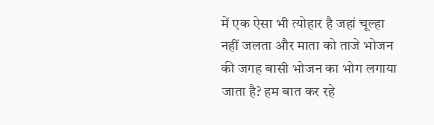में एक ऐसा भी त्योहार है जहां चूल्हा नहीं जलता और माता को ताजे भोजन की जगह बासी भोजन का भोग लगाया जाता है? हम बात कर रहे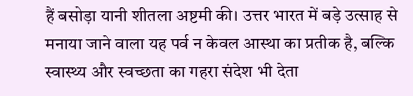हैं बसोड़ा यानी शीतला अष्टमी की। उत्तर भारत में बड़े उत्साह से मनाया जाने वाला यह पर्व न केवल आस्था का प्रतीक है, बल्कि स्वास्थ्य और स्वच्छता का गहरा संदेश भी देता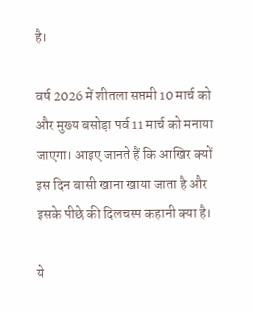है।

वर्ष 2026 में शीतला सप्तमी 10 मार्च को और मुख्य बसोड़ा पर्व 11 मार्च को मनाया जाएगा। आइए जानते हैं कि आखिर क्यों इस दिन बासी खाना खाया जाता है और इसके पीछे की दिलचस्प कहानी क्या है।

ये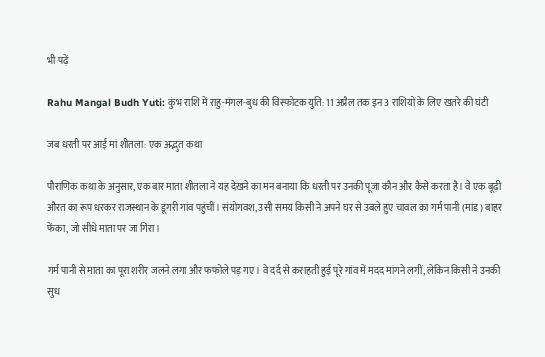भी पढ़ें

Rahu Mangal Budh Yuti: कुंभ राशि में राहु-मंगल-बुध की विस्फोटक युति: 11 अप्रैल तक इन 3 राशियों के लिए खतरे की घंटी

जब धरती पर आई मां शीतला: एक अद्भुत कथा

पौराणिक कथा के अनुसार, एक बार माता शीतला ने यह देखने का मन बनाया कि धरती पर उनकी पूजा कौन और कैसे करता है। वे एक बूढ़ी औरत का रूप धरकर राजस्थान के डूंगरी गांव पहुंचीं। संयोगवश, उसी समय किसी ने अपने घर से उबले हुए चावल का गर्म पानी (मांड) बाहर फेंका, जो सीधे माता पर जा गिरा।

गर्म पानी से माता का पूरा शरीर जलने लगा और फफोले पड़ गए। वे दर्द से कराहती हुई पूरे गांव में मदद मांगने लगीं, लेकिन किसी ने उनकी सुध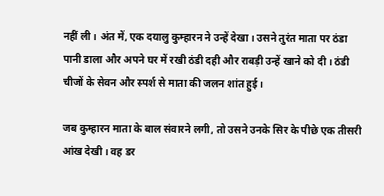नहीं ली। अंत में, एक दयालु कुम्हारन ने उन्हें देखा। उसने तुरंत माता पर ठंडा पानी डाला और अपने घर में रखी ठंडी दही और राबड़ी उन्हें खाने को दी। ठंडी चीजों के सेवन और स्पर्श से माता की जलन शांत हुई।

जब कुम्हारन माता के बाल संवारने लगी, तो उसने उनके सिर के पीछे एक तीसरी आंख देखी। वह डर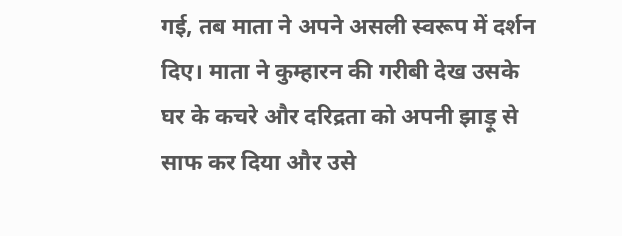गई, तब माता ने अपने असली स्वरूप में दर्शन दिए। माता ने कुम्हारन की गरीबी देख उसके घर के कचरे और दरिद्रता को अपनी झाड़ू से साफ कर दिया और उसे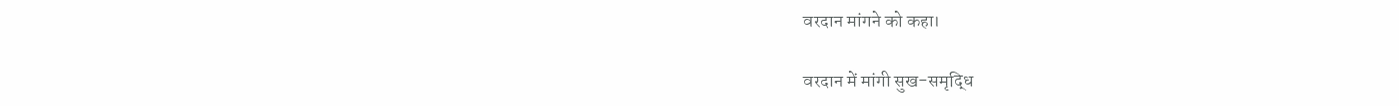वरदान मांगने को कहा।

वरदान में मांगी सुख-समृद्धि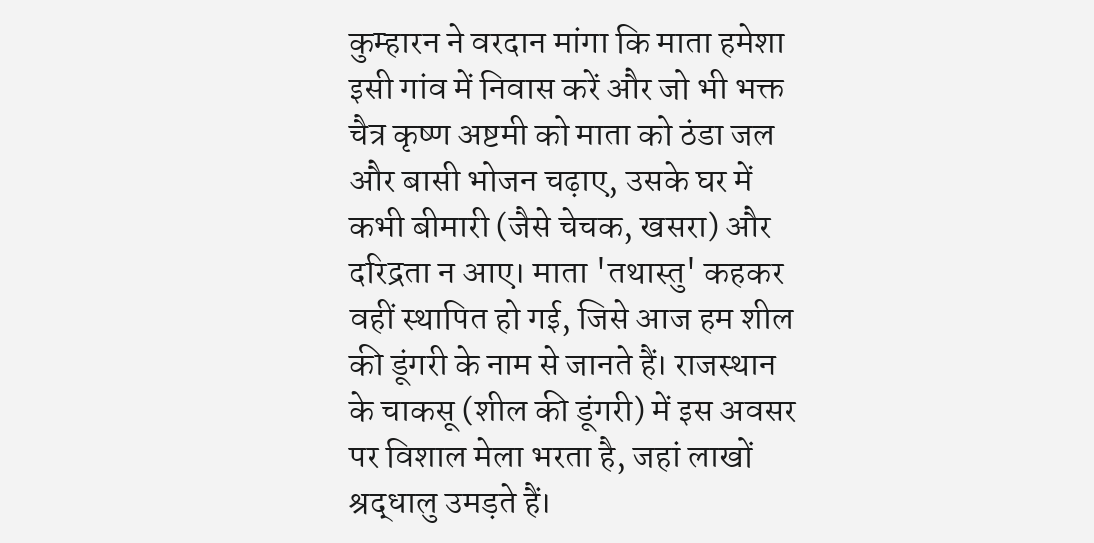कुम्हारन ने वरदान मांगा कि माता हमेशा इसी गांव में निवास करें और जो भी भक्त चैत्र कृष्ण अष्टमी को माता को ठंडा जल और बासी भोजन चढ़ाए, उसके घर में कभी बीमारी (जैसे चेचक, खसरा) और दरिद्रता न आए। माता 'तथास्तु' कहकर वहीं स्थापित हो गई, जिसे आज हम शील की डूंगरी के नाम से जानते हैं। राजस्थान के चाकसू (शील की डूंगरी) में इस अवसर पर विशाल मेला भरता है, जहां लाखों श्रद्धालु उमड़ते हैं।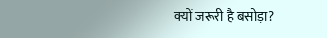क्यों जरूरी है बसोड़ा?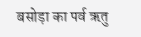बसोड़ा का पर्व ऋतु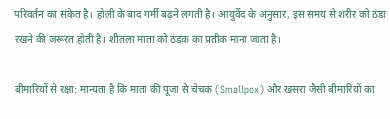परिवर्तन का संकेत है। होली के बाद गर्मी बढ़ने लगती है। आयुर्वेद के अनुसार, इस समय से शरीर को ठंडा रखने की जरूरत होती है। शीतला माता को ठंडक का प्रतीक माना जाता है।

बीमारियों से रक्षा: मान्यता है कि माता की पूजा से चेचक (Smallpox) और खसरा जैसी बीमारियों का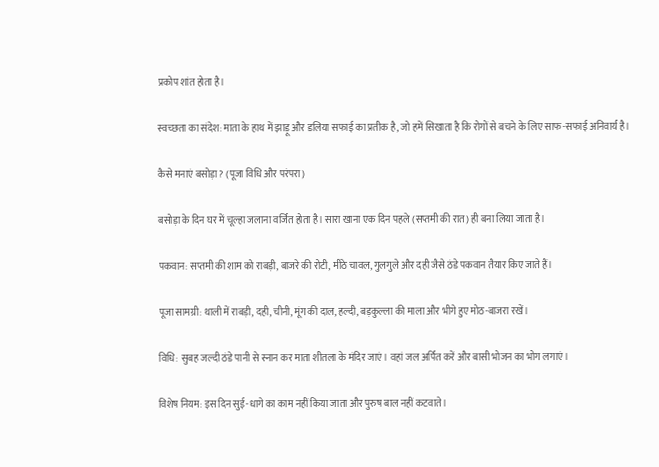प्रकोप शांत होता है।

स्वच्छता का संदेश: माता के हाथ में झाड़ू और डलिया सफाई का प्रतीक है, जो हमें सिखाता है कि रोगों से बचने के लिए साफ-सफाई अनिवार्य है।

कैसे मनाएं बसोड़ा? (पूजा विधि और परंपरा)

बसोड़ा के दिन घर में चूल्हा जलाना वर्जित होता है। सारा खाना एक दिन पहले (सप्तमी की रात) ही बना लिया जाता है।

पकवान: सप्तमी की शाम को राबड़ी, बाजरे की रोटी, मीठे चावल, गुलगुले और दही जैसे ठंडे पकवान तैयार किए जाते हैं।

पूजा सामग्री: थाली में राबड़ी, दही, चीनी, मूंग की दाल, हल्दी, बड़कुल्ला की माला और भीगे हुए मोठ-बाजरा रखें।

विधि: सुबह जल्दी ठंडे पानी से स्नान कर माता शीतला के मंदिर जाएं। वहां जल अर्पित करें और बासी भोजन का भोग लगाएं।

विशेष नियम: इस दिन सुई-धागे का काम नहीं किया जाता और पुरुष बाल नहीं कटवाते।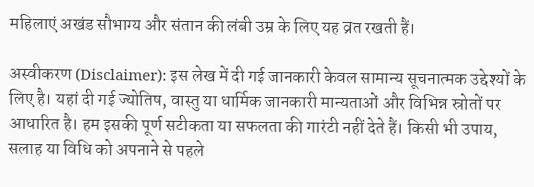महिलाएं अखंड सौभाग्य और संतान की लंबी उम्र के लिए यह व्रत रखती हैं।

अस्वीकरण (Disclaimer): इस लेख में दी गई जानकारी केवल सामान्य सूचनात्मक उद्देश्यों के लिए है। यहां दी गई ज्योतिष, वास्तु या धार्मिक जानकारी मान्यताओं और विभिन्न स्रोतों पर आधारित है। हम इसकी पूर्ण सटीकता या सफलता की गारंटी नहीं देते हैं। किसी भी उपाय, सलाह या विधि को अपनाने से पहले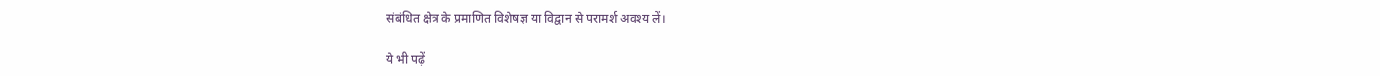संबंधित क्षेत्र के प्रमाणित विशेषज्ञ या विद्वान से परामर्श अवश्य लें।

ये भी पढ़ें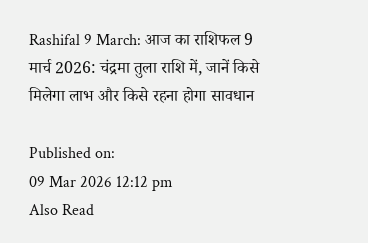Rashifal 9 March: आज का राशिफल 9 मार्च 2026: चंद्रमा तुला राशि में, जानें किसे मिलेगा लाभ और किसे रहना होगा सावधान

Published on:
09 Mar 2026 12:12 pm
Also Read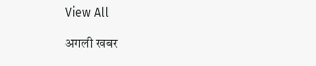View All

अगली खबर